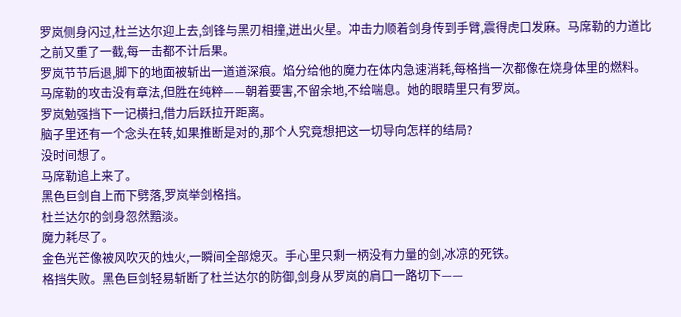罗岚侧身闪过,杜兰达尔迎上去,剑锋与黑刃相撞,迸出火星。冲击力顺着剑身传到手臂,震得虎口发麻。马席勒的力道比之前又重了一截,每一击都不计后果。
罗岚节节后退,脚下的地面被斩出一道道深痕。焰分给他的魔力在体内急速消耗,每格挡一次都像在烧身体里的燃料。
马席勒的攻击没有章法,但胜在纯粹——朝着要害,不留余地,不给喘息。她的眼睛里只有罗岚。
罗岚勉强挡下一记横扫,借力后跃拉开距离。
脑子里还有一个念头在转,如果推断是对的,那个人究竟想把这一切导向怎样的结局?
没时间想了。
马席勒追上来了。
黑色巨剑自上而下劈落,罗岚举剑格挡。
杜兰达尔的剑身忽然黯淡。
魔力耗尽了。
金色光芒像被风吹灭的烛火,一瞬间全部熄灭。手心里只剩一柄没有力量的剑,冰凉的死铁。
格挡失败。黑色巨剑轻易斩断了杜兰达尔的防御,剑身从罗岚的肩口一路切下——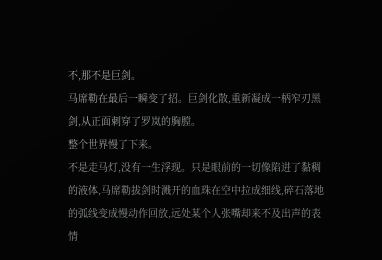不,那不是巨剑。
马席勒在最后一瞬变了招。巨剑化散,重新凝成一柄窄刃黑剑,从正面刺穿了罗岚的胸膛。
整个世界慢了下来。
不是走马灯,没有一生浮现。只是眼前的一切像陷进了黏稠的液体,马席勒拔剑时溅开的血珠在空中拉成细线,碎石落地的弧线变成慢动作回放,远处某个人张嘴却来不及出声的表情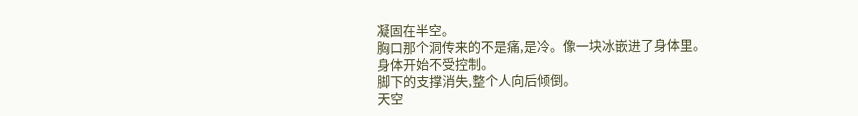凝固在半空。
胸口那个洞传来的不是痛,是冷。像一块冰嵌进了身体里。
身体开始不受控制。
脚下的支撑消失,整个人向后倾倒。
天空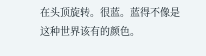在头顶旋转。很蓝。蓝得不像是这种世界该有的颜色。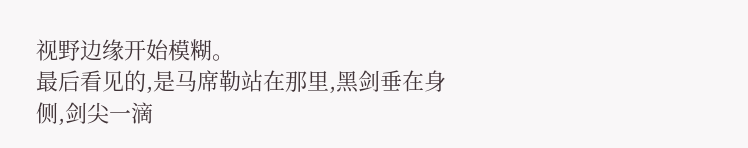视野边缘开始模糊。
最后看见的,是马席勒站在那里,黑剑垂在身侧,剑尖一滴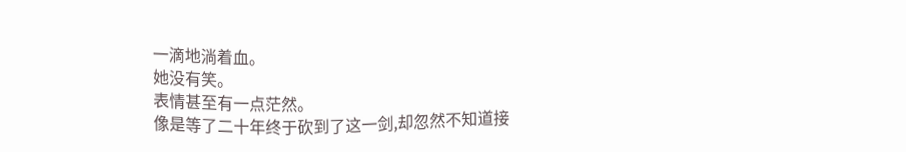一滴地淌着血。
她没有笑。
表情甚至有一点茫然。
像是等了二十年终于砍到了这一剑,却忽然不知道接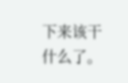下来该干什么了。